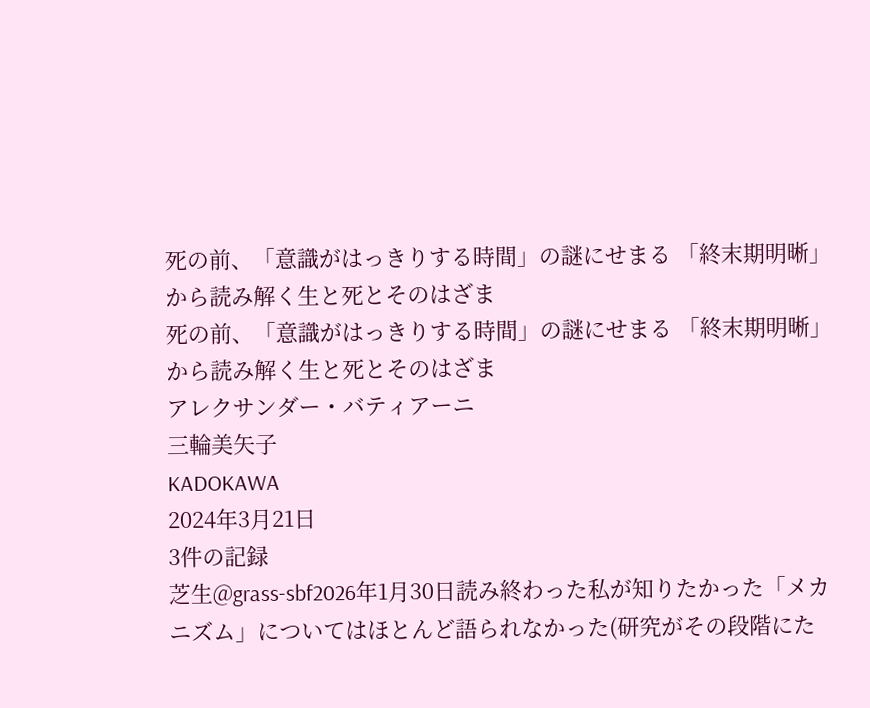死の前、「意識がはっきりする時間」の謎にせまる 「終末期明晰」から読み解く生と死とそのはざま
死の前、「意識がはっきりする時間」の謎にせまる 「終末期明晰」から読み解く生と死とそのはざま
アレクサンダー・バティアーニ
三輪美矢子
KADOKAWA
2024年3月21日
3件の記録
芝生@grass-sbf2026年1月30日読み終わった私が知りたかった「メカニズム」についてはほとんど語られなかった(研究がその段階にた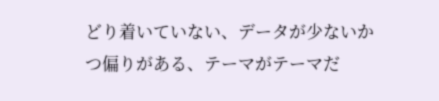どり着いていない、データが少ないかつ偏りがある、テーマがテーマだ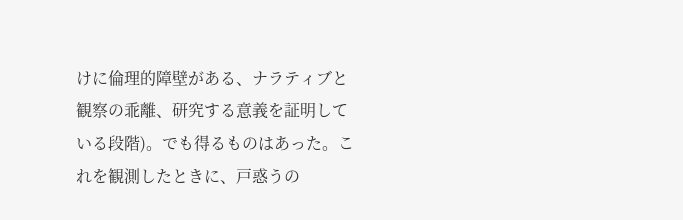けに倫理的障壁がある、ナラティブと観察の乖離、研究する意義を証明している段階)。でも得るものはあった。これを観測したときに、戸惑うの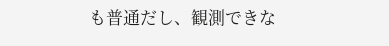も普通だし、観測できな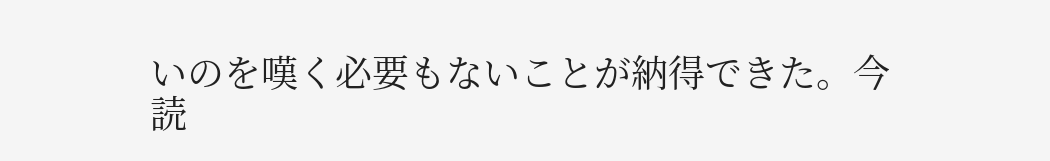いのを嘆く必要もないことが納得できた。今読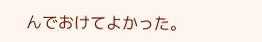んでおけてよかった。